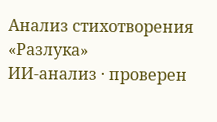Анализ стихотворения «Разлука»
ИИ-анализ · проверен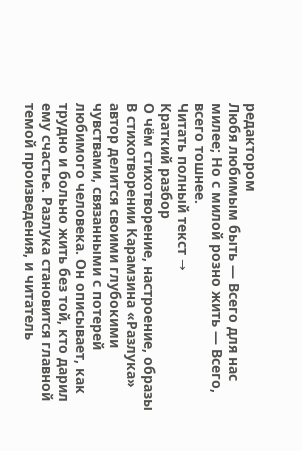редактором
Любя любимым быть — Всего для нас милее; Но с милой розно жить — Всего, всего тошнее.
Читать полный текст →
Краткий разбор
О чём стихотворение, настроение, образы
В стихотворении Карамзина «Разлука» автор делится своими глубокими чувствами, связанными с потерей любимого человека. Он описывает, как трудно и больно жить без той, кто дарил ему счастье. Разлука становится главной темой произведения, и читатель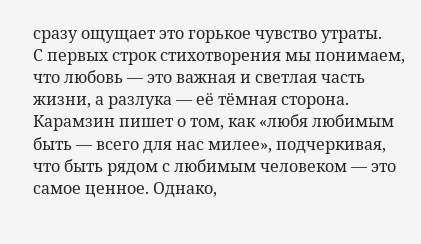сразу ощущает это горькое чувство утраты.
С первых строк стихотворения мы понимаем, что любовь — это важная и светлая часть жизни, а разлука — её тёмная сторона. Карамзин пишет о том, как «любя любимым быть — всего для нас милее», подчеркивая, что быть рядом с любимым человеком — это самое ценное. Однако,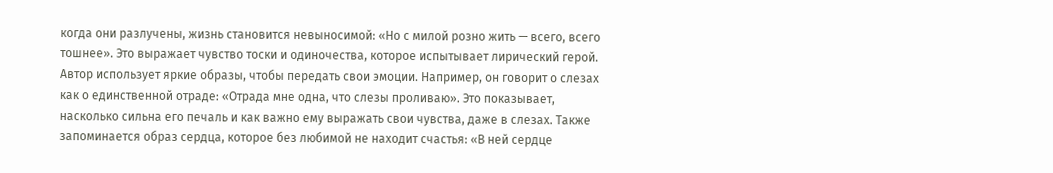когда они разлучены, жизнь становится невыносимой: «Но с милой розно жить — всего, всего тошнее». Это выражает чувство тоски и одиночества, которое испытывает лирический герой.
Автор использует яркие образы, чтобы передать свои эмоции. Например, он говорит о слезах как о единственной отраде: «Отрада мне одна, что слезы проливаю». Это показывает, насколько сильна его печаль и как важно ему выражать свои чувства, даже в слезах. Также запоминается образ сердца, которое без любимой не находит счастья: «В ней сердце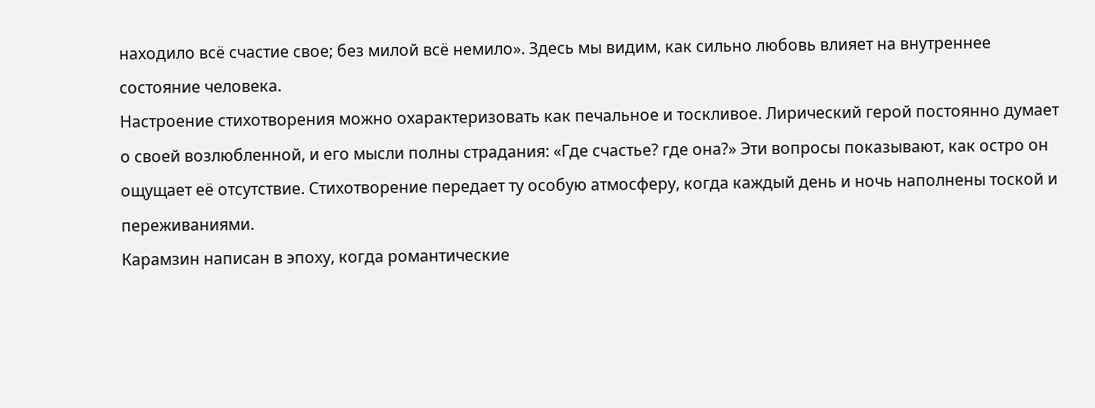находило всё счастие свое; без милой всё немило». Здесь мы видим, как сильно любовь влияет на внутреннее состояние человека.
Настроение стихотворения можно охарактеризовать как печальное и тоскливое. Лирический герой постоянно думает о своей возлюбленной, и его мысли полны страдания: «Где счастье? где она?» Эти вопросы показывают, как остро он ощущает её отсутствие. Стихотворение передает ту особую атмосферу, когда каждый день и ночь наполнены тоской и переживаниями.
Карамзин написан в эпоху, когда романтические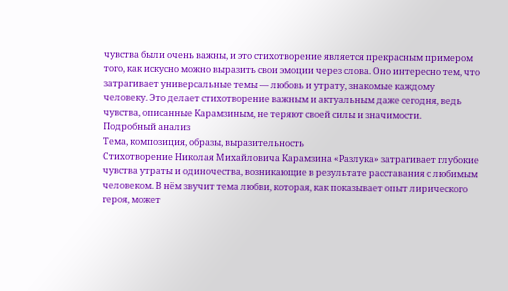чувства были очень важны, и это стихотворение является прекрасным примером того, как искусно можно выразить свои эмоции через слова. Оно интересно тем, что затрагивает универсальные темы — любовь и утрату, знакомые каждому человеку. Это делает стихотворение важным и актуальным даже сегодня, ведь чувства, описанные Карамзиным, не теряют своей силы и значимости.
Подробный анализ
Тема, композиция, образы, выразительность
Стихотворение Николая Михайловича Карамзина «Разлука» затрагивает глубокие чувства утраты и одиночества, возникающие в результате расставания с любимым человеком. В нём звучит тема любви, которая, как показывает опыт лирического героя, может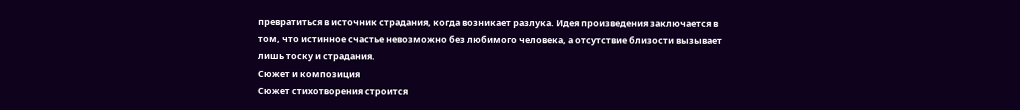превратиться в источник страдания, когда возникает разлука. Идея произведения заключается в том, что истинное счастье невозможно без любимого человека, а отсутствие близости вызывает лишь тоску и страдания.
Сюжет и композиция
Сюжет стихотворения строится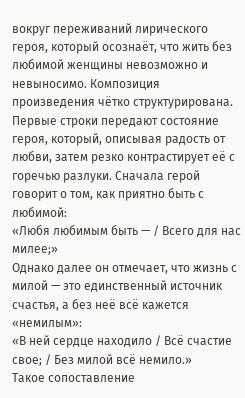вокруг переживаний лирического героя, который осознаёт, что жить без любимой женщины невозможно и невыносимо. Композиция произведения чётко структурирована. Первые строки передают состояние героя, который, описывая радость от любви, затем резко контрастирует её с горечью разлуки. Сначала герой говорит о том, как приятно быть с любимой:
«Любя любимым быть — / Всего для нас милее;»
Однако далее он отмечает, что жизнь с милой — это единственный источник счастья, а без неё всё кажется «немилым»:
«В ней сердце находило / Всё счастие свое; / Без милой всё немило.»
Такое сопоставление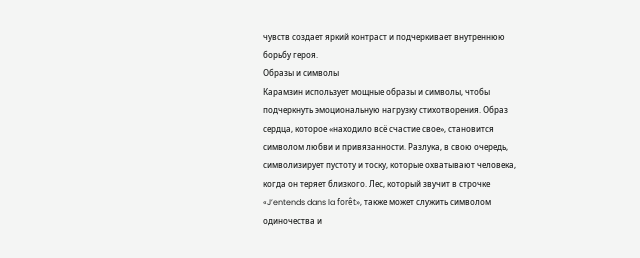чувств создает яркий контраст и подчеркивает внутреннюю борьбу героя.
Образы и символы
Карамзин использует мощные образы и символы, чтобы подчеркнуть эмоциональную нагрузку стихотворения. Образ сердца, которое «находило всё счастие свое», становится символом любви и привязанности. Разлука, в свою очередь, символизирует пустоту и тоску, которые охватывают человека, когда он теряет близкого. Лес, который звучит в строчке «J’entends dans la forêt», также может служить символом одиночества и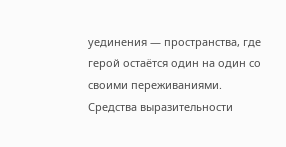уединения — пространства, где герой остаётся один на один со своими переживаниями.
Средства выразительности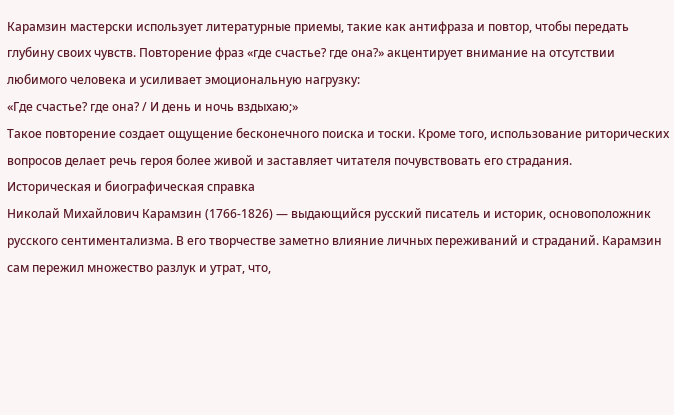Карамзин мастерски использует литературные приемы, такие как антифраза и повтор, чтобы передать глубину своих чувств. Повторение фраз «где счастье? где она?» акцентирует внимание на отсутствии любимого человека и усиливает эмоциональную нагрузку:
«Где счастье? где она? / И день и ночь вздыхаю;»
Такое повторение создает ощущение бесконечного поиска и тоски. Кроме того, использование риторических вопросов делает речь героя более живой и заставляет читателя почувствовать его страдания.
Историческая и биографическая справка
Николай Михайлович Карамзин (1766-1826) — выдающийся русский писатель и историк, основоположник русского сентиментализма. В его творчестве заметно влияние личных переживаний и страданий. Карамзин сам пережил множество разлук и утрат, что,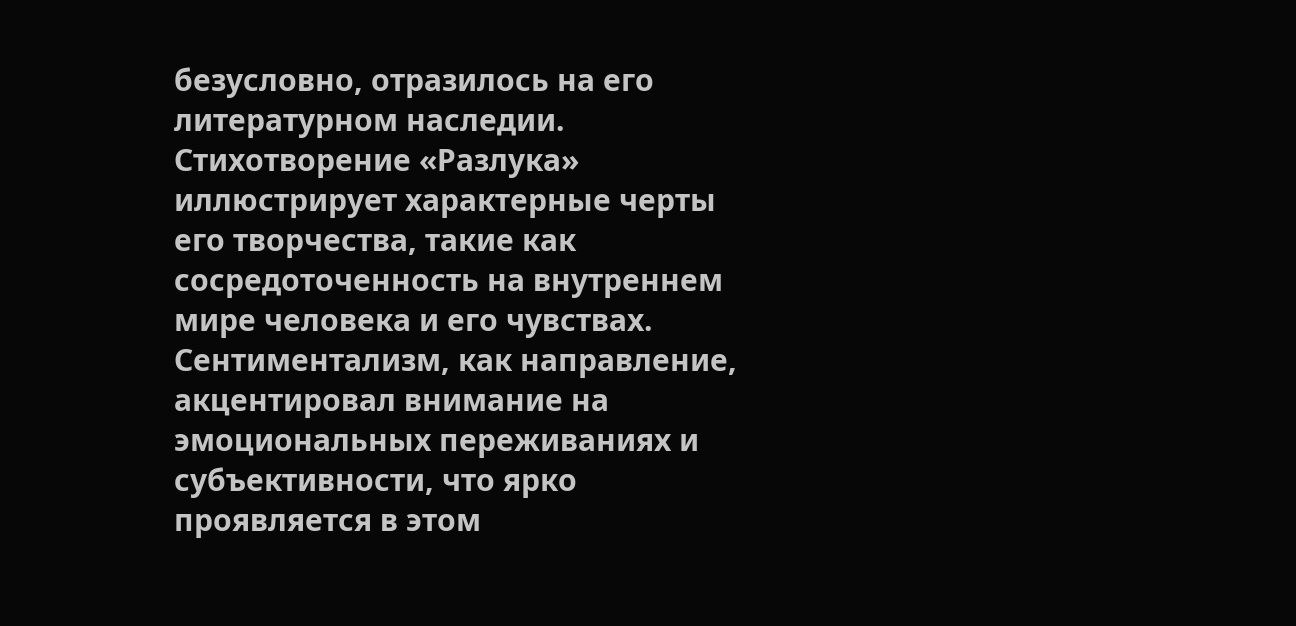безусловно, отразилось на его литературном наследии. Стихотворение «Разлука» иллюстрирует характерные черты его творчества, такие как сосредоточенность на внутреннем мире человека и его чувствах. Сентиментализм, как направление, акцентировал внимание на эмоциональных переживаниях и субъективности, что ярко проявляется в этом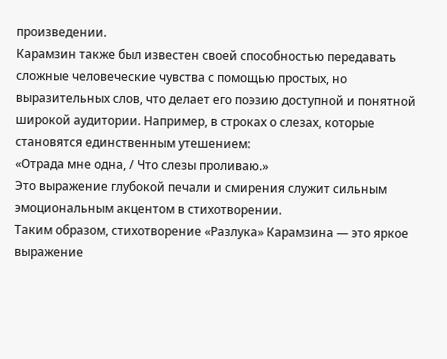произведении.
Карамзин также был известен своей способностью передавать сложные человеческие чувства с помощью простых, но выразительных слов, что делает его поэзию доступной и понятной широкой аудитории. Например, в строках о слезах, которые становятся единственным утешением:
«Отрада мне одна, / Что слезы проливаю.»
Это выражение глубокой печали и смирения служит сильным эмоциональным акцентом в стихотворении.
Таким образом, стихотворение «Разлука» Карамзина — это яркое выражение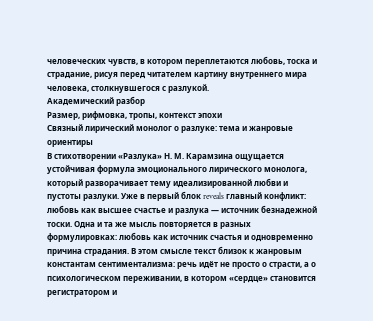человеческих чувств, в котором переплетаются любовь, тоска и страдание, рисуя перед читателем картину внутреннего мира человека, столкнувшегося с разлукой.
Академический разбор
Размер, рифмовка, тропы, контекст эпохи
Связный лирический монолог о разлуке: тема и жанровые ориентиры
В стихотворении «Разлука» Н. М. Карамзина ощущается устойчивая формула эмоционального лирического монолога, который разворачивает тему идеализированной любви и пустоты разлуки. Уже в первый блок reveals главный конфликт: любовь как высшее счастье и разлука — источник безнадежной тоски. Одна и та же мысль повторяется в разных формулировках: любовь как источник счастья и одновременно причина страдания. В этом смысле текст близок к жанровым константам сентиментализма: речь идёт не просто о страсти, а о психологическом переживании, в котором «сердце» становится регистратором и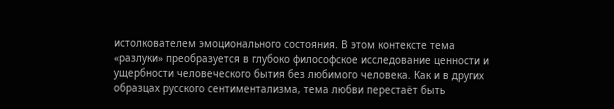истолкователем эмоционального состояния. В этом контексте тема «разлуки» преобразуется в глубоко философское исследование ценности и ущербности человеческого бытия без любимого человека. Как и в других образцах русского сентиментализма, тема любви перестаёт быть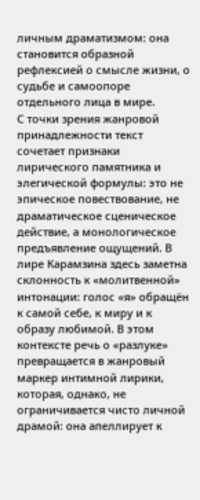личным драматизмом: она становится образной рефлексией о смысле жизни, о судьбе и самоопоре отдельного лица в мире.
С точки зрения жанровой принадлежности текст сочетает признаки лирического памятника и элегической формулы: это не эпическое повествование, не драматическое сценическое действие, а монологическое предъявление ощущений. В лире Карамзина здесь заметна склонность к «молитвенной» интонации: голос «я» обращён к самой себе, к миру и к образу любимой. В этом контексте речь о «разлуке» превращается в жанровый маркер интимной лирики, которая, однако, не ограничивается чисто личной драмой: она апеллирует к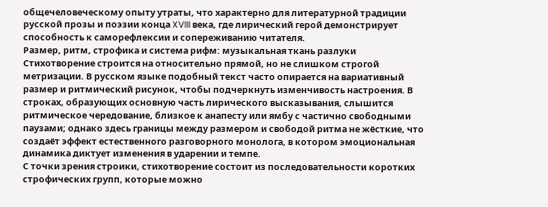общечеловеческому опыту утраты, что характерно для литературной традиции русской прозы и поэзии конца XVIII века, где лирический герой демонстрирует способность к саморефлексии и сопереживанию читателя.
Размер, ритм, строфика и система рифм: музыкальная ткань разлуки
Стихотворение строится на относительно прямой, но не слишком строгой метризации. В русском языке подобный текст часто опирается на вариативный размер и ритмический рисунок, чтобы подчеркнуть изменчивость настроения. В строках, образующих основную часть лирического высказывания, слышится ритмическое чередование, близкое к анапесту или ямбу с частично свободными паузами; однако здесь границы между размером и свободой ритма не жёсткие, что создаёт эффект естественного разговорного монолога, в котором эмоциональная динамика диктует изменения в ударении и темпе.
С точки зрения строики, стихотворение состоит из последовательности коротких строфических групп, которые можно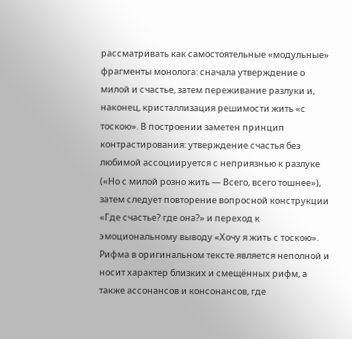рассматривать как самостоятельные «модульные» фрагменты монолога: сначала утверждение о милой и счастье, затем переживание разлуки и, наконец, кристаллизация решимости жить «с тоскою». В построении заметен принцип контрастирования: утверждение счастья без любимой ассоциируется с неприязнью к разлуке («Но с милой розно жить — Всего, всего тошнее»), затем следует повторение вопросной конструкции «Где счастье? где она?» и переход к эмоциональному выводу «Хочу я жить с тоскою». Рифма в оригинальном тексте является неполной и носит характер близких и смещённых рифм, а также ассонансов и консонансов, где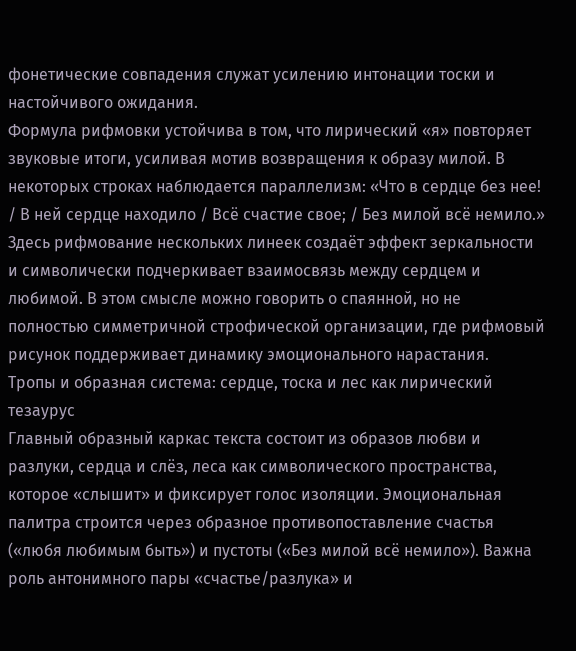фонетические совпадения служат усилению интонации тоски и настойчивого ожидания.
Формула рифмовки устойчива в том, что лирический «я» повторяет звуковые итоги, усиливая мотив возвращения к образу милой. В некоторых строках наблюдается параллелизм: «Что в сердце без нее! / В ней сердце находило / Всё счастие свое; / Без милой всё немило.» Здесь рифмование нескольких линеек создаёт эффект зеркальности и символически подчеркивает взаимосвязь между сердцем и любимой. В этом смысле можно говорить о спаянной, но не полностью симметричной строфической организации, где рифмовый рисунок поддерживает динамику эмоционального нарастания.
Тропы и образная система: сердце, тоска и лес как лирический тезаурус
Главный образный каркас текста состоит из образов любви и разлуки, сердца и слёз, леса как символического пространства, которое «слышит» и фиксирует голос изоляции. Эмоциональная палитра строится через образное противопоставление счастья («любя любимым быть») и пустоты («Без милой всё немило»). Важна роль антонимного пары «счастье/разлука» и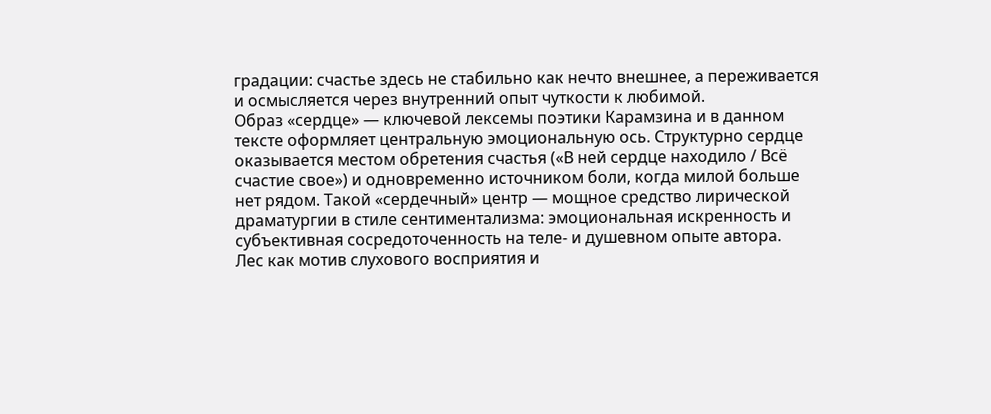градации: счастье здесь не стабильно как нечто внешнее, а переживается и осмысляется через внутренний опыт чуткости к любимой.
Образ «сердце» — ключевой лексемы поэтики Карамзина и в данном тексте оформляет центральную эмоциональную ось. Структурно сердце оказывается местом обретения счастья («В ней сердце находило / Всё счастие свое») и одновременно источником боли, когда милой больше нет рядом. Такой «сердечный» центр — мощное средство лирической драматургии в стиле сентиментализма: эмоциональная искренность и субъективная сосредоточенность на теле- и душевном опыте автора.
Лес как мотив слухового восприятия и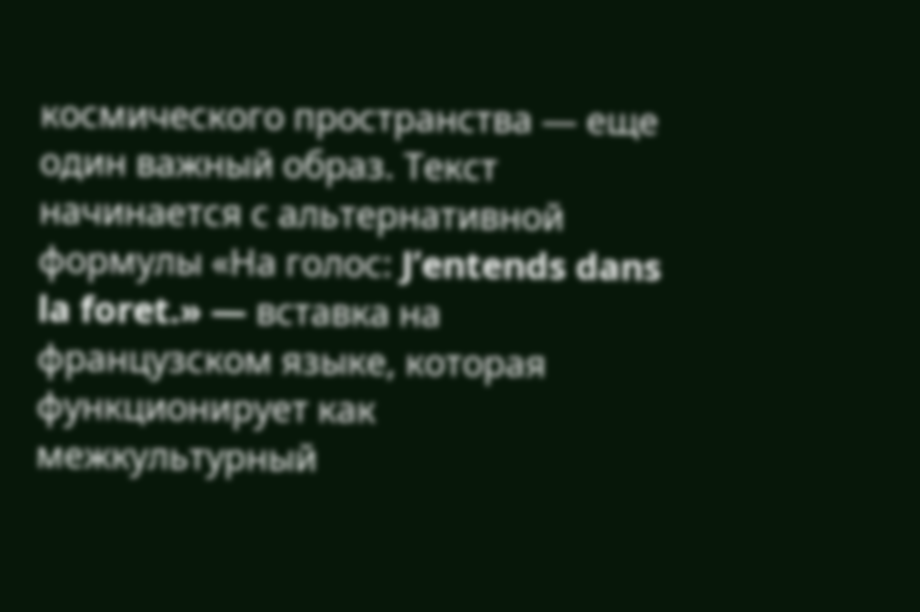космического пространства — еще один важный образ. Текст начинается с альтернативной формулы «На голос: J’entends dans la foret.» — вставка на французском языке, которая функционирует как межкультурный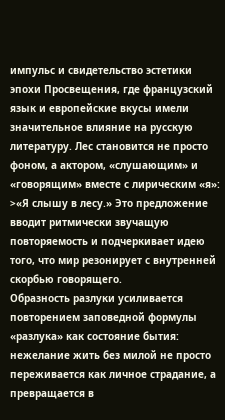импульс и свидетельство эстетики эпохи Просвещения, где французский язык и европейские вкусы имели значительное влияние на русскую литературу. Лес становится не просто фоном, а актором, «слушающим» и «говорящим» вместе с лирическим «я»: >«Я слышу в лесу.» Это предложение вводит ритмически звучащую повторяемость и подчеркивает идею того, что мир резонирует с внутренней скорбью говорящего.
Образность разлуки усиливается повторением заповедной формулы «разлука» как состояние бытия: нежелание жить без милой не просто переживается как личное страдание, а превращается в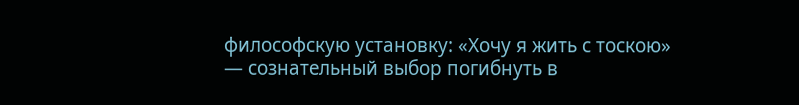философскую установку: «Хочу я жить с тоскою» — сознательный выбор погибнуть в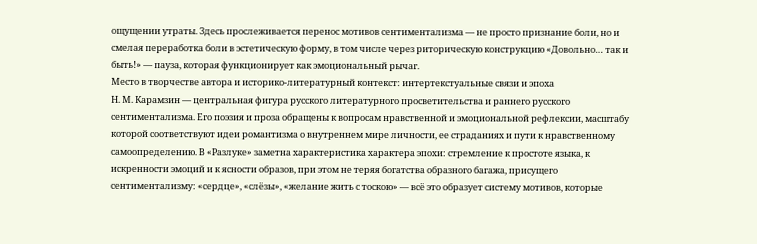ощущении утраты. Здесь прослеживается перенос мотивов сентиментализма — не просто признание боли, но и смелая переработка боли в эстетическую форму, в том числе через риторическую конструкцию «Довольно… так и быть!» — пауза, которая функционирует как эмоциональный рычаг.
Место в творчестве автора и историко-литературный контекст: интертекстуальные связи и эпоха
Н. М. Карамзин — центральная фигура русского литературного просветительства и раннего русского сентиментализма. Его поэзия и проза обращены к вопросам нравственной и эмоциональной рефлексии, масштабу которой соответствуют идеи романтизма о внутреннем мире личности, ее страданиях и пути к нравственному самоопределению. В «Разлуке» заметна характеристика характера эпохи: стремление к простоте языка, к искренности эмоций и к ясности образов, при этом не теряя богатства образного багажа, присущего сентиментализму: «сердце», «слёзы», «желание жить с тоскою» — всё это образует систему мотивов, которые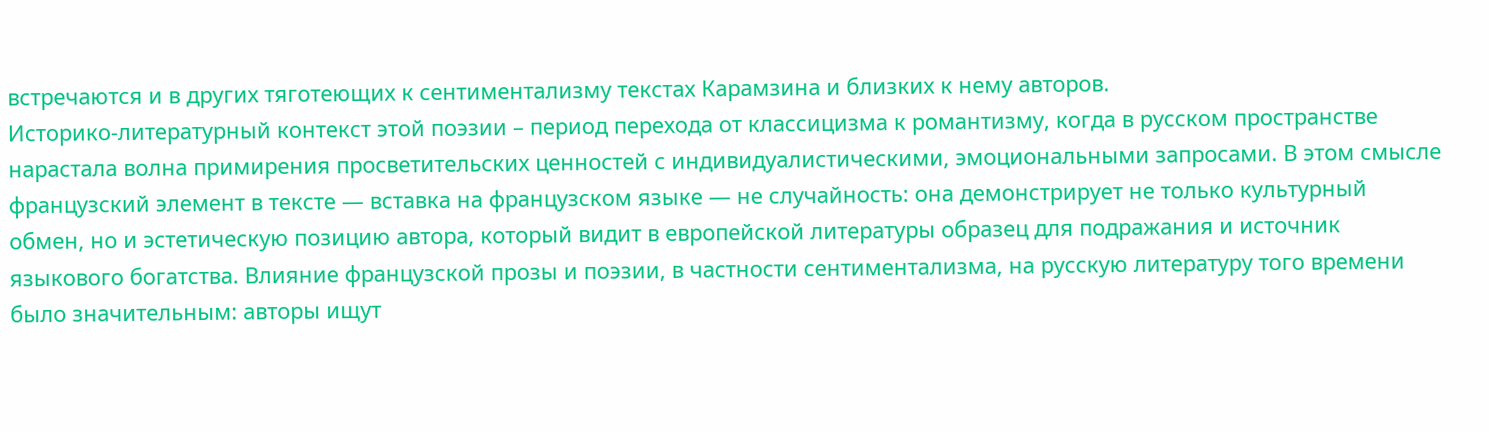встречаются и в других тяготеющих к сентиментализму текстах Карамзина и близких к нему авторов.
Историко-литературный контекст этой поэзии – период перехода от классицизма к романтизму, когда в русском пространстве нарастала волна примирения просветительских ценностей с индивидуалистическими, эмоциональными запросами. В этом смысле французский элемент в тексте — вставка на французском языке — не случайность: она демонстрирует не только культурный обмен, но и эстетическую позицию автора, который видит в европейской литературы образец для подражания и источник языкового богатства. Влияние французской прозы и поэзии, в частности сентиментализма, на русскую литературу того времени было значительным: авторы ищут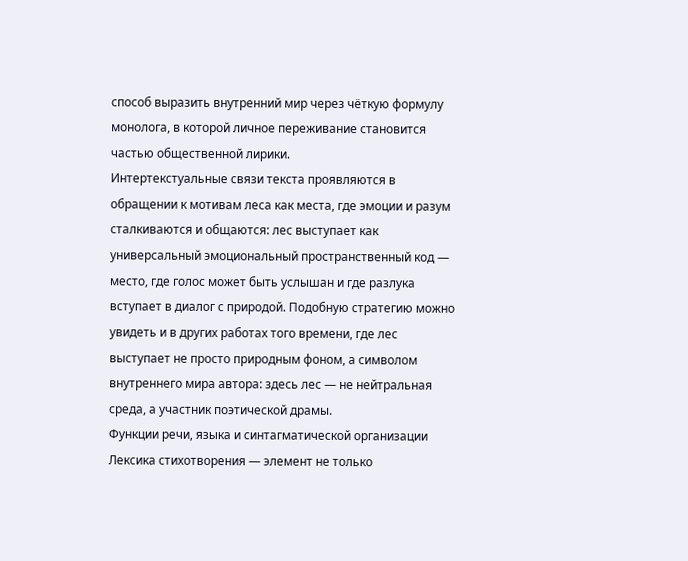способ выразить внутренний мир через чёткую формулу монолога, в которой личное переживание становится частью общественной лирики.
Интертекстуальные связи текста проявляются в обращении к мотивам леса как места, где эмоции и разум сталкиваются и общаются: лес выступает как универсальный эмоциональный пространственный код — место, где голос может быть услышан и где разлука вступает в диалог с природой. Подобную стратегию можно увидеть и в других работах того времени, где лес выступает не просто природным фоном, а символом внутреннего мира автора: здесь лес — не нейтральная среда, а участник поэтической драмы.
Функции речи, языка и синтагматической организации
Лексика стихотворения — элемент не только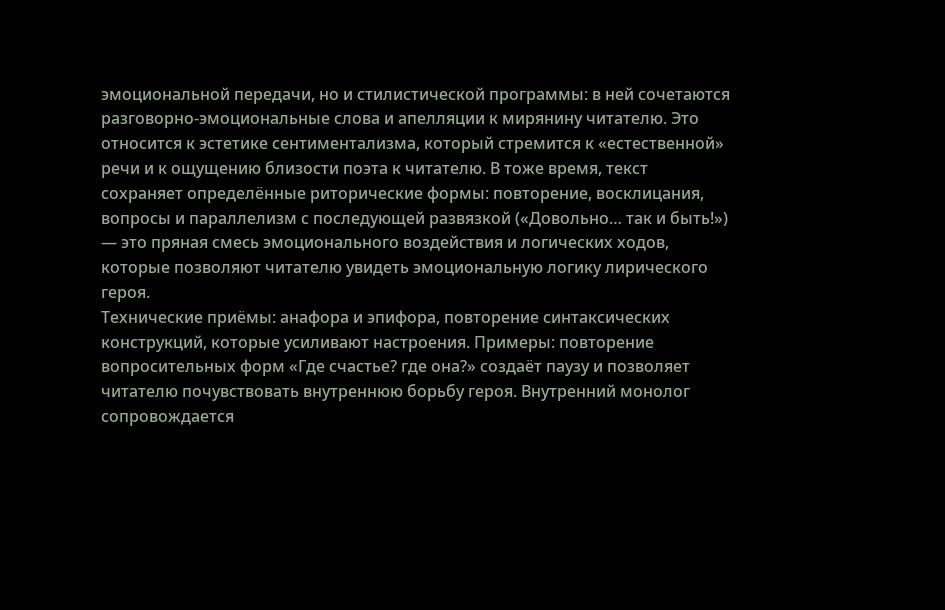эмоциональной передачи, но и стилистической программы: в ней сочетаются разговорно-эмоциональные слова и апелляции к мирянину читателю. Это относится к эстетике сентиментализма, который стремится к «естественной» речи и к ощущению близости поэта к читателю. В тоже время, текст сохраняет определённые риторические формы: повторение, восклицания, вопросы и параллелизм с последующей развязкой («Довольно… так и быть!») — это пряная смесь эмоционального воздействия и логических ходов, которые позволяют читателю увидеть эмоциональную логику лирического героя.
Технические приёмы: анафора и эпифора, повторение синтаксических конструкций, которые усиливают настроения. Примеры: повторение вопросительных форм «Где счастье? где она?» создаёт паузу и позволяет читателю почувствовать внутреннюю борьбу героя. Внутренний монолог сопровождается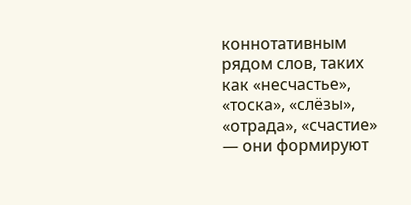коннотативным рядом слов, таких как «несчастье», «тоска», «слёзы», «отрада», «счастие» — они формируют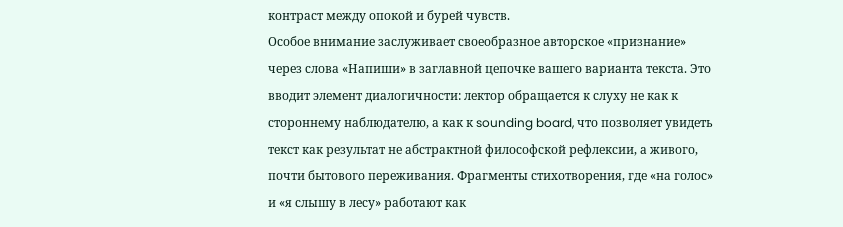контраст между опокой и бурей чувств.
Особое внимание заслуживает своеобразное авторское «признание» через слова «Напиши» в заглавной цепочке вашего варианта текста. Это вводит элемент диалогичности: лектор обращается к слуху не как к стороннему наблюдателю, а как к sounding board, что позволяет увидеть текст как результат не абстрактной философской рефлексии, а живого, почти бытового переживания. Фрагменты стихотворения, где «на голос» и «я слышу в лесу» работают как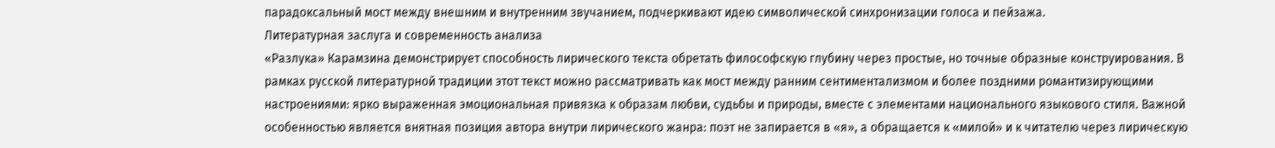парадоксальный мост между внешним и внутренним звучанием, подчеркивают идею символической синхронизации голоса и пейзажа.
Литературная заслуга и современность анализа
«Разлука» Карамзина демонстрирует способность лирического текста обретать философскую глубину через простые, но точные образные конструирования. В рамках русской литературной традиции этот текст можно рассматривать как мост между ранним сентиментализмом и более поздними романтизирующими настроениями: ярко выраженная эмоциональная привязка к образам любви, судьбы и природы, вместе с элементами национального языкового стиля. Важной особенностью является внятная позиция автора внутри лирического жанра: поэт не запирается в «я», а обращается к «милой» и к читателю через лирическую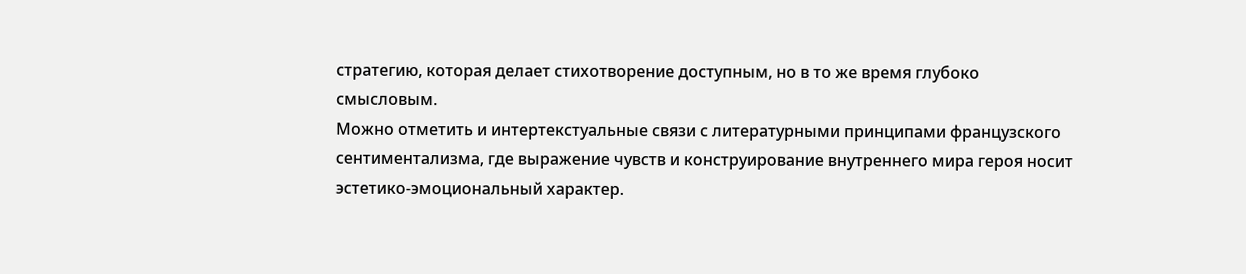стратегию, которая делает стихотворение доступным, но в то же время глубоко смысловым.
Можно отметить и интертекстуальные связи с литературными принципами французского сентиментализма, где выражение чувств и конструирование внутреннего мира героя носит эстетико-эмоциональный характер.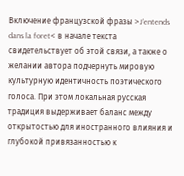Включение французской фразы >J’entends dans la foret< в начале текста свидетельствует об этой связи, а также о желании автора подчернуть мировую культурную идентичность поэтического голоса. При этом локальная русская традиция выдерживает баланс между открытостью для иностранного влияния и глубокой привязанностью к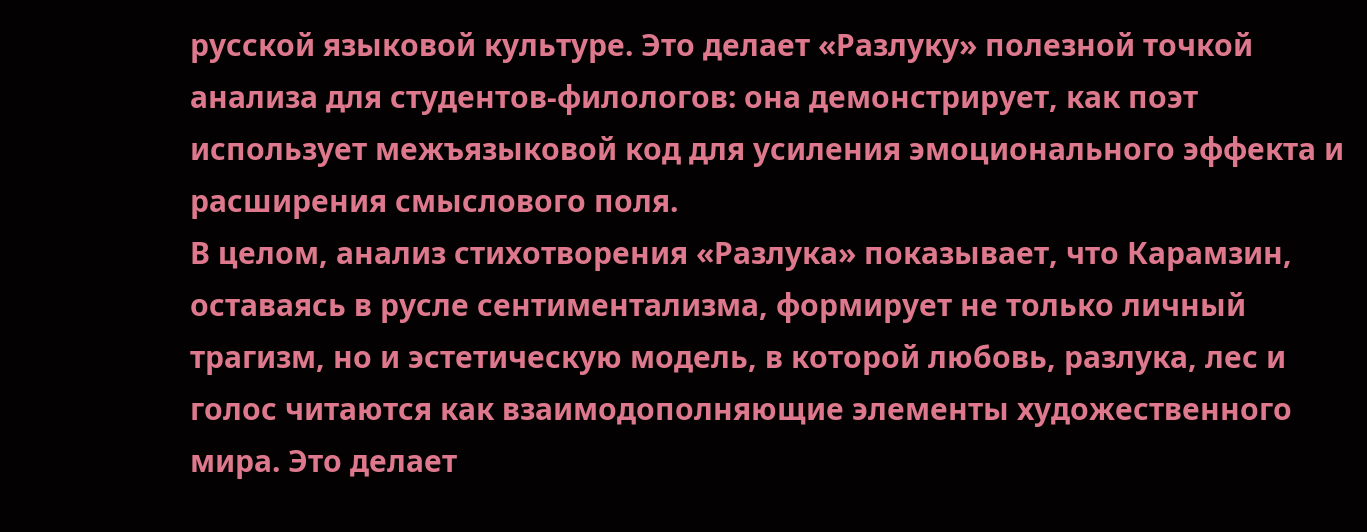русской языковой культуре. Это делает «Разлуку» полезной точкой анализа для студентов-филологов: она демонстрирует, как поэт использует межъязыковой код для усиления эмоционального эффекта и расширения смыслового поля.
В целом, анализ стихотворения «Разлука» показывает, что Карамзин, оставаясь в русле сентиментализма, формирует не только личный трагизм, но и эстетическую модель, в которой любовь, разлука, лес и голос читаются как взаимодополняющие элементы художественного мира. Это делает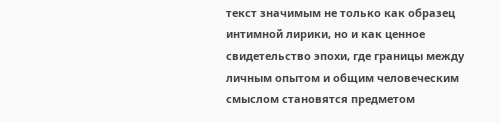текст значимым не только как образец интимной лирики, но и как ценное свидетельство эпохи, где границы между личным опытом и общим человеческим смыслом становятся предметом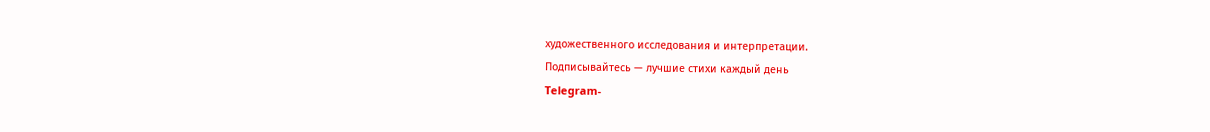художественного исследования и интерпретации.
Подписывайтесь — лучшие стихи каждый день
Telegram-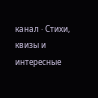канал · Стихи, квизы и интересные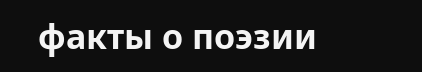факты о поэзии